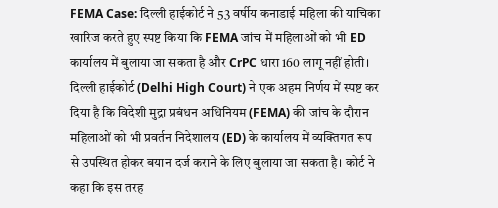FEMA Case: दिल्ली हाईकोर्ट ने 53 वर्षीय कनाडाई महिला की याचिका खारिज करते हुए स्पष्ट किया कि FEMA जांच में महिलाओं को भी ED कार्यालय में बुलाया जा सकता है और CrPC धारा 160 लागू नहीं होती।
दिल्ली हाईकोर्ट (Delhi High Court) ने एक अहम निर्णय में स्पष्ट कर दिया है कि विदेशी मुद्रा प्रबंधन अधिनियम (FEMA) की जांच के दौरान महिलाओं को भी प्रवर्तन निदेशालय (ED) के कार्यालय में व्यक्तिगत रूप से उपस्थित होकर बयान दर्ज कराने के लिए बुलाया जा सकता है। कोर्ट ने कहा कि इस तरह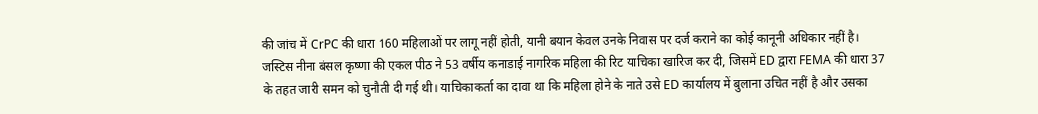की जांच में CrPC की धारा 160 महिलाओं पर लागू नहीं होती, यानी बयान केवल उनके निवास पर दर्ज कराने का कोई कानूनी अधिकार नहीं है।
जस्टिस नीना बंसल कृष्णा की एकल पीठ ने 53 वर्षीय कनाडाई नागरिक महिला की रिट याचिका खारिज कर दी, जिसमें ED द्वारा FEMA की धारा 37 के तहत जारी समन को चुनौती दी गई थी। याचिकाकर्ता का दावा था कि महिला होने के नाते उसे ED कार्यालय में बुलाना उचित नहीं है और उसका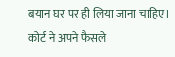बयान घर पर ही लिया जाना चाहिए।
कोर्ट ने अपने फैसले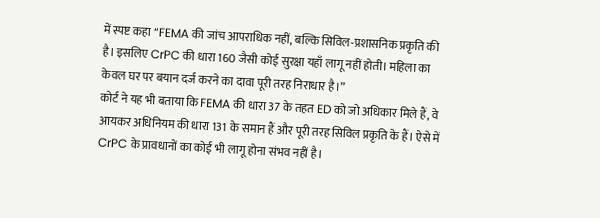में स्पष्ट कहा “FEMA की जांच आपराधिक नहीं, बल्कि सिविल-प्रशासनिक प्रकृति की है। इसलिए CrPC की धारा 160 जैसी कोई सुरक्षा यहाँ लागू नहीं होती। महिला का केवल घर पर बयान दर्ज करने का दावा पूरी तरह निराधार है।”
कोर्ट ने यह भी बताया कि FEMA की धारा 37 के तहत ED को जो अधिकार मिले हैं, वे आयकर अधिनियम की धारा 131 के समान हैं और पूरी तरह सिविल प्रकृति के हैं। ऐसे में CrPC के प्रावधानों का कोई भी लागू होना संभव नहीं है।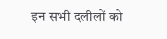इन सभी दलीलों को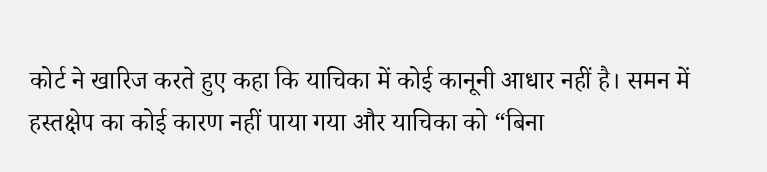कोर्ट ने खारिज करते हुए कहा कि याचिका में कोई कानूनी आधार नहीं है। समन में हस्तक्षेप का कोई कारण नहीं पाया गया और याचिका को “बिना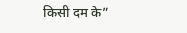किसी दम के”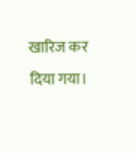खारिज कर दिया गया।